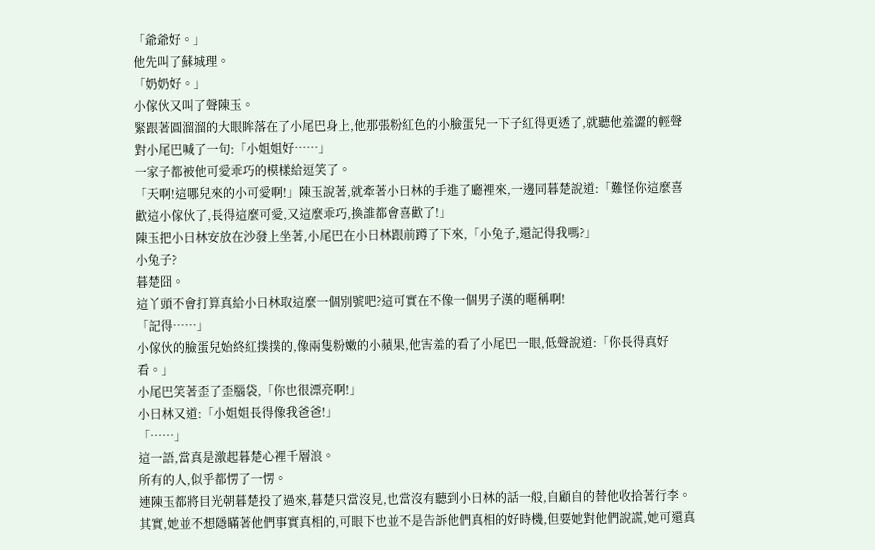「爺爺好。」
他先叫了蘇城理。
「奶奶好。」
小傢伙又叫了聲陳玉。
緊跟著圓溜溜的大眼眸落在了小尾巴身上,他那張粉紅色的小臉蛋兒一下子紅得更透了,就聽他羞澀的輕聲對小尾巴喊了一句:「小姐姐好……」
一家子都被他可愛乖巧的模樣給逗笑了。
「天啊!這哪兒來的小可愛啊!」陳玉說著,就牽著小日林的手進了廳裡來,一邊同暮楚說道:「難怪你這麼喜歡這小傢伙了,長得這麼可愛,又這麼乖巧,換誰都會喜歡了!」
陳玉把小日林安放在沙發上坐著,小尾巴在小日林跟前蹲了下來,「小兔子,還記得我嗎?」
小兔子?
暮楚囧。
這丫頭不會打算真給小日林取這麼一個別號吧?這可實在不像一個男子漢的暱稱啊!
「記得……」
小傢伙的臉蛋兒始終紅撲撲的,像兩隻粉嫩的小蘋果,他害羞的看了小尾巴一眼,低聲說道:「你長得真好看。」
小尾巴笑著歪了歪腦袋,「你也很漂亮啊!」
小日林又道:「小姐姐長得像我爸爸!」
「……」
這一語,當真是激起暮楚心裡千層浪。
所有的人,似乎都愣了一愣。
連陳玉都將目光朝暮楚投了過來,暮楚只當沒見,也當沒有聽到小日林的話一般,自顧自的替他收拾著行李。
其實,她並不想隱瞞著他們事實真相的,可眼下也並不是告訴他們真相的好時機,但要她對他們說謊,她可還真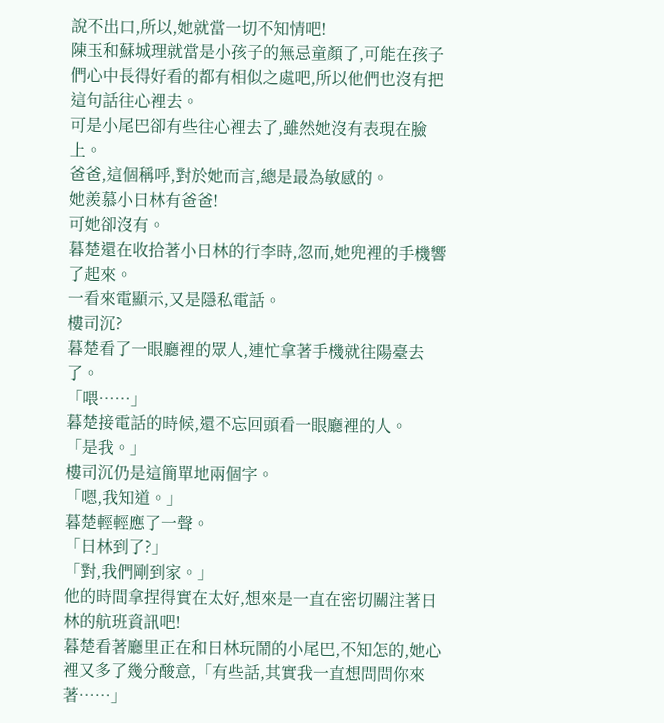說不出口,所以,她就當一切不知情吧!
陳玉和蘇城理就當是小孩子的無忌童顏了,可能在孩子們心中長得好看的都有相似之處吧,所以他們也沒有把這句話往心裡去。
可是小尾巴卻有些往心裡去了,雖然她沒有表現在臉上。
爸爸,這個稱呼,對於她而言,總是最為敏感的。
她羨慕小日林有爸爸!
可她卻沒有。
暮楚還在收拾著小日林的行李時,忽而,她兜裡的手機響了起來。
一看來電顯示,又是隱私電話。
樓司沉?
暮楚看了一眼廳裡的眾人,連忙拿著手機就往陽臺去了。
「喂……」
暮楚接電話的時候,還不忘回頭看一眼廳裡的人。
「是我。」
樓司沉仍是這簡單地兩個字。
「嗯,我知道。」
暮楚輕輕應了一聲。
「日林到了?」
「對,我們剛到家。」
他的時間拿捏得實在太好,想來是一直在密切關注著日林的航班資訊吧!
暮楚看著廳里正在和日林玩鬧的小尾巴,不知怎的,她心裡又多了幾分酸意,「有些話,其實我一直想問問你來著……」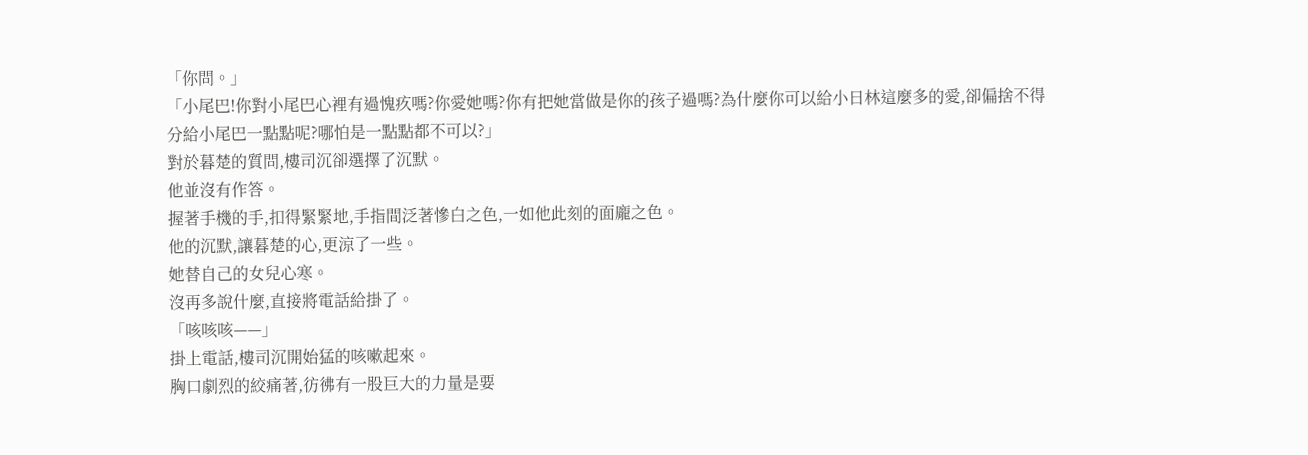「你問。」
「小尾巴!你對小尾巴心裡有過愧疚嗎?你愛她嗎?你有把她當做是你的孩子過嗎?為什麼你可以給小日林這麼多的愛,卻偏捨不得分給小尾巴一點點呢?哪怕是一點點都不可以?」
對於暮楚的質問,樓司沉卻選擇了沉默。
他並沒有作答。
握著手機的手,扣得緊緊地,手指間泛著慘白之色,一如他此刻的面龐之色。
他的沉默,讓暮楚的心,更涼了一些。
她替自己的女兒心寒。
沒再多說什麼,直接將電話給掛了。
「咳咳咳——」
掛上電話,樓司沉開始猛的咳嗽起來。
胸口劇烈的絞痛著,彷彿有一股巨大的力量是要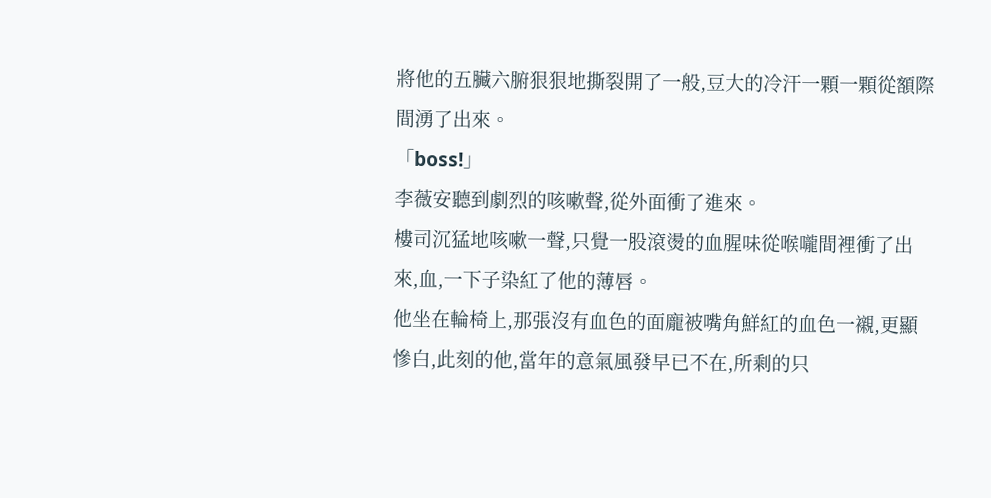將他的五臟六腑狠狠地撕裂開了一般,豆大的冷汗一顆一顆從額際間湧了出來。
「boss!」
李薇安聽到劇烈的咳嗽聲,從外面衝了進來。
樓司沉猛地咳嗽一聲,只覺一股滾燙的血腥味從喉嚨間裡衝了出來,血,一下子染紅了他的薄唇。
他坐在輪椅上,那張沒有血色的面龐被嘴角鮮紅的血色一襯,更顯慘白,此刻的他,當年的意氣風發早已不在,所剩的只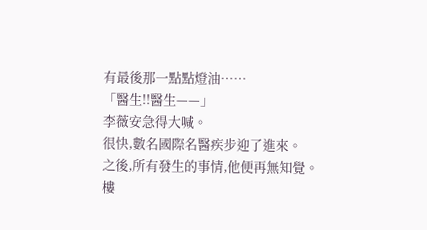有最後那一點點燈油……
「醫生!!醫生——」
李薇安急得大喊。
很快,數名國際名醫疾步迎了進來。
之後,所有發生的事情,他便再無知覺。
樓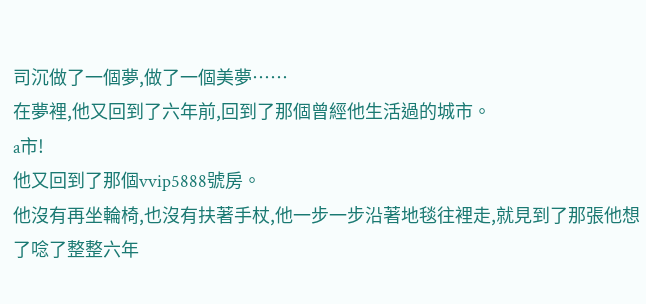司沉做了一個夢,做了一個美夢……
在夢裡,他又回到了六年前,回到了那個曾經他生活過的城市。
a市!
他又回到了那個vvip5888號房。
他沒有再坐輪椅,也沒有扶著手杖,他一步一步沿著地毯往裡走,就見到了那張他想了唸了整整六年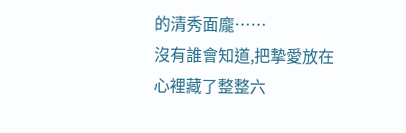的清秀面龐……
沒有誰會知道,把摯愛放在心裡藏了整整六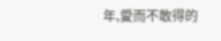年,愛而不敢得的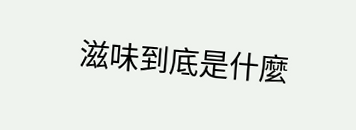滋味到底是什麼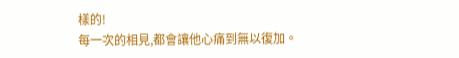樣的!
每一次的相見,都會讓他心痛到無以復加。